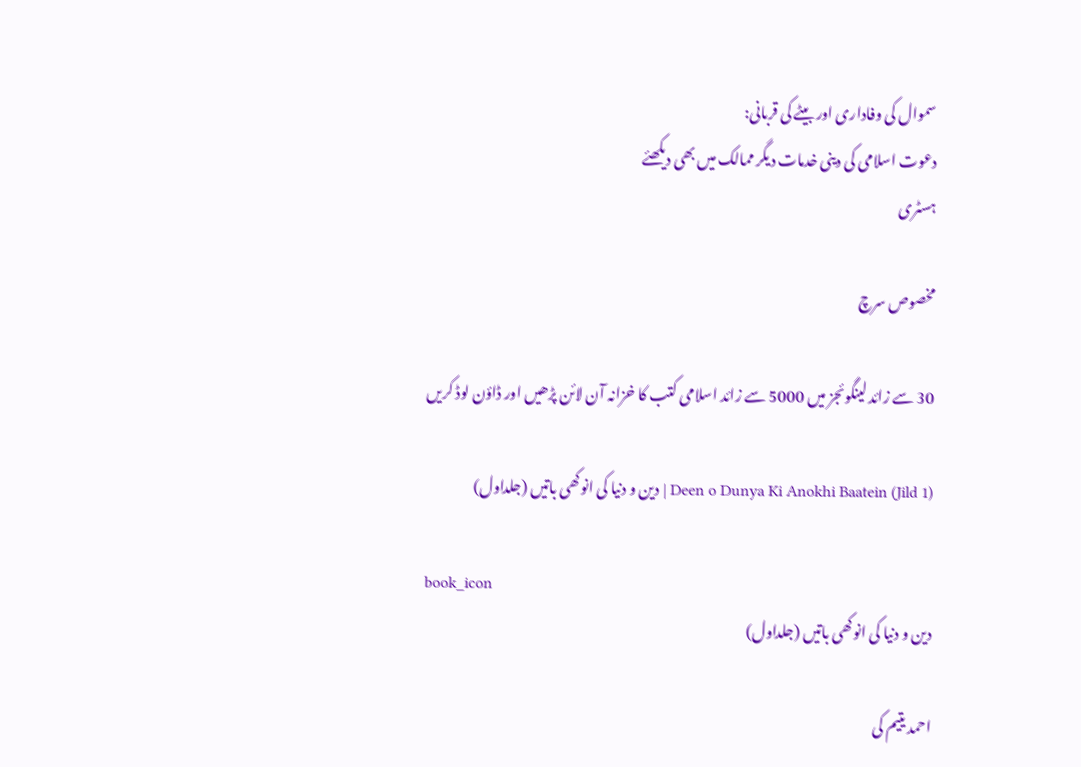سموال کی وفاداری اور بیٹے کی قربانی:
دعوت اسلامی کی دینی خدمات دیگر ممالک میں بھی دیکھئے
ہسٹری

مخصوص سرچ

30 سے زائد لینگوئجز میں 5000 سے زائد اسلامی کتب کا خزانہ آن لائن پڑھیں اور ڈاؤن لوڈ کریں

Deen o Dunya Ki Anokhi Baatein (Jild 1) | دین و دنیا کی انوکھی باتیں (جلداول)

book_icon
دین و دنیا کی انوکھی باتیں (جلداول)

احمد یتیم کی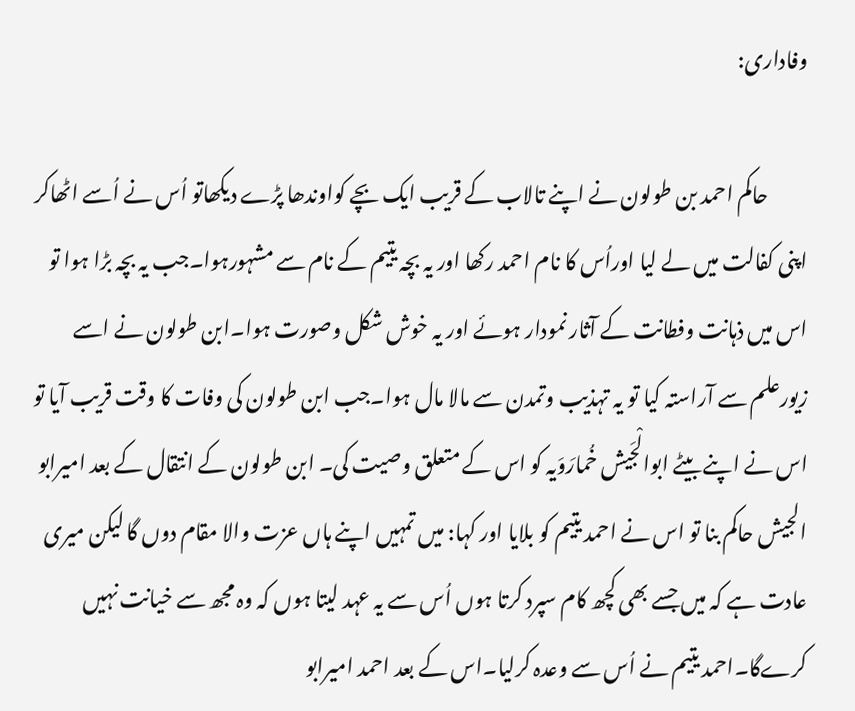وفاداری:

          حاکم احمد بن طولون نے اپنے تالاب کے قریب ایک بچے کواوندھا پڑے دیکھاتو اُس نے اُسے اٹھاکر اپنی کفالت میں لے لیا اوراُس کا نام احمد رکھا اور یہ بچہ یتیم کے نام سے مشہورہوا۔جب یہ بچہ بڑا ہوا تو اس میں ذہانت وفطانت کے آثار نمودار ہوئے اور یہ خوش شکل وصورت ہوا۔ابن طولون نے اسے زیورعلم سے آراستہ کیا تو یہ تہذیب وتمدن سے مالا مال ہوا۔جب ابن طولون کی وفات کا وقت قریب آیا تو اس نے اپنے بیٹے ابوالْجَیش خُمارَوَیہ کو اس کے متعلق وصیت کی۔ ابن طولون کے انتقال کے بعد امیرابو الجیش حاکم بنا تو اس نے احمد یتیم کو بلایا اور کہا: میں تمہیں اپنے ہاں عزت والا مقام دوں گا لیکن میری عادت ہے کہ میں جسے بھی کچھ کام سپرد کرتا ہوں اُس سے یہ عہد لیتا ہوں کہ وہ مجھ سے خیانت نہیں کرےگا۔احمد یتیم نے اُس سے وعدہ کرلیا۔اس کے بعد احمد امیرابو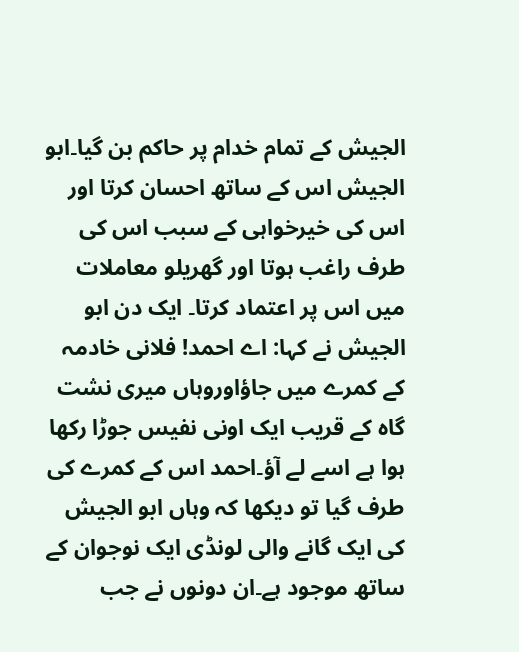الجیش کے تمام خدام پر حاکم بن گیا۔ابو الجیش اس کے ساتھ احسان کرتا اور اس کی خیرخواہی کے سبب اس کی طرف راغب ہوتا اور گھریلو معاملات میں اس پر اعتماد کرتا۔ ایک دن ابو الجیش نے کہا: اے احمد! فلانی خادمہ کے کمرے میں جاؤاوروہاں میری نشت گاہ کے قریب ایک اونی نفیس جوڑا رکھا ہوا ہے اسے لے آؤ۔احمد اس کے کمرے کی طرف گیا تو دیکھا کہ وہاں ابو الجیش کی ایک گانے والی لونڈی ایک نوجوان کے ساتھ موجود ہے۔ان دونوں نے جب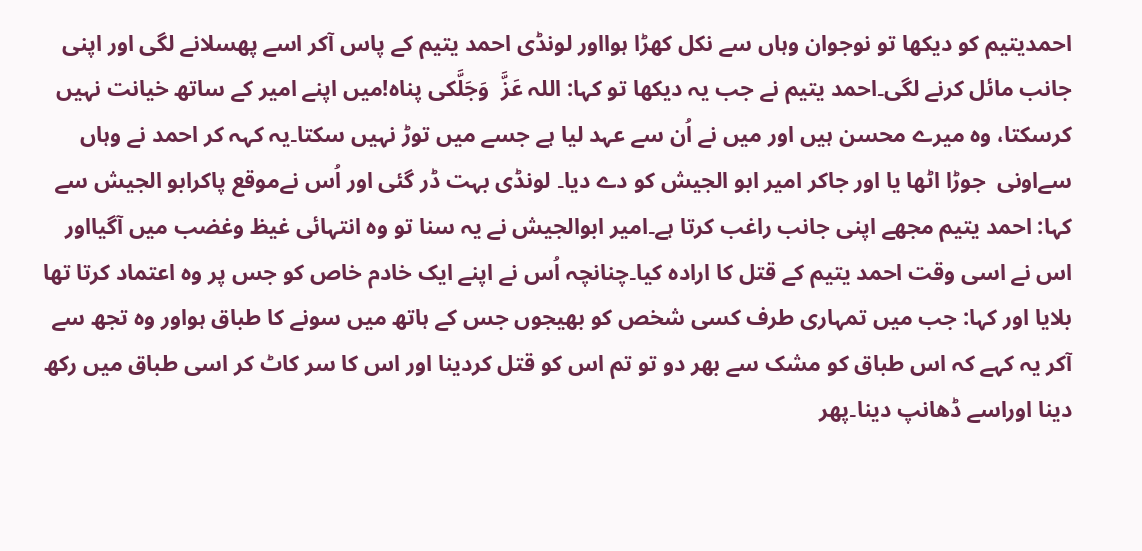احمدیتیم کو دیکھا تو نوجوان وہاں سے نکل کھڑا ہوااور لونڈی احمد یتیم کے پاس آکر اسے پھسلانے لگی اور اپنی جانب مائل کرنے لگی۔احمد یتیم نے جب یہ دیکھا تو کہا: اللہ عَزَّ  وَجَلَّکی پناہ!میں اپنے امیر کے ساتھ خیانت نہیں کرسکتا، وہ میرے محسن ہیں اور میں نے اُن سے عہد لیا ہے جسے میں توڑ نہیں سکتا۔یہ کہہ کر احمد نے وہاں سےاونی  جوڑا اٹھا یا اور جاکر امیر ابو الجیش کو دے دیا۔ لونڈی بہت ڈر گئی اور اُس نےموقع پاکرابو الجیش سے کہا: احمد یتیم مجھے اپنی جانب راغب کرتا ہے۔امیر ابوالجیش نے یہ سنا تو وہ انتہائی غیظ وغضب میں آگیااور اس نے اسی وقت احمد یتیم کے قتل کا ارادہ کیا۔چنانچہ اُس نے اپنے ایک خادم خاص کو جس پر وہ اعتماد کرتا تھا بلایا اور کہا: جب میں تمہاری طرف کسی شخص کو بھیجوں جس کے ہاتھ میں سونے کا طباق ہواور وہ تجھ سے آکر یہ کہے کہ اس طباق کو مشک سے بھر دو تو تم اس کو قتل کردینا اور اس کا سر کاٹ کر اسی طباق میں رکھ دینا اوراسے ڈھانپ دینا۔پھر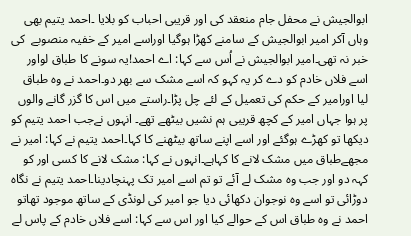ابوالجیش نے محفل جام منعقد کی اور قریبی احباب کو بلایا ۔احمد یتیم بھی وہاں آکر امیر ابوالجیش کے سامنے کھڑا ہوگیا اوراسے امیر کے خفیہ منصوبے  کی خبر نہ تھی۔امیر ابوالجیش نے اُس سے کہا: اے احمد!یہ سونے کا طباق لواور اسے فلاں خادم کو دے کر یہ کہو کہ اسے مشک سے بھر دو۔احمد نے وہ طباق لیا اورامیر کے حکم کی تعمیل کے لئے چل پڑا۔راستے میں اس کا گزر گانے والوں پر ہوا جہاں امیر کے کچھ قریبی ہم نشیں بیٹھے تھے۔ انہوں نےجب احمد یتیم کو دیکھا تو کھڑے ہوگئے اور اسے اپنے ساتھ بیٹھنے کا کہا۔احمد یتیم نے کہا: امیر نے مجھےطباق میں مشک لانے کا کہاہے۔انہوں نے کہا: مشک لانے کا کسی اور کو کہہ دو اور جب وہ مشک لے آئے تو تم اسے امیر تک پہنچادینا۔احمد یتیم نے نگاہ دوڑائی تو اسے وہ نوجوان دکھائی دیا جو امیر کی لونڈی کے ساتھ موجود تھاتو احمد نے وہ طباق اس کے حوالے کیا اور اس سے کہا: اسے فلاں خادم کے پاس لے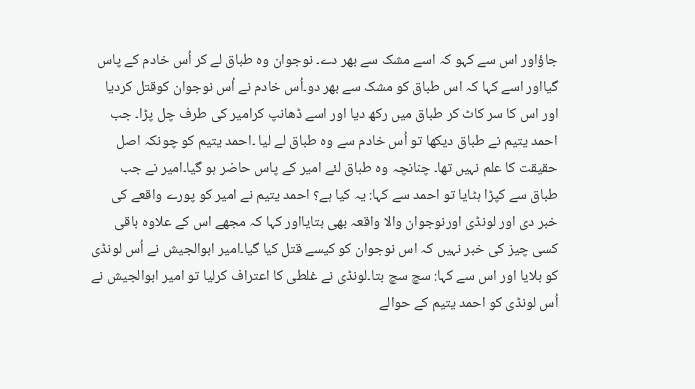جاؤاور اس سے کہو کہ اسے مشک سے بھر دے۔ نوجوان وہ طباق لے کر اُس خادم کے پاس گیااور اسے کہا کہ اس طباق کو مشک سے بھر دو۔اُس خادم نے اُس نوجوان کوقتل کردیا اور اس کا سر کاٹ کر طباق میں رکھ دیا اور اسے ڈھانپ کرامیر کی طرف چل پڑا۔ جب احمد یتیم نے طباق دیکھا تو اُس خادم سے وہ طباق لے لیا ۔احمد یتیم کو چونکہ اصل حقیقت کا علم نہیں تھا۔ چنانچہ وہ طباق لئے امیر کے پاس حاضر ہو گیا۔امیر نے جب طباق سے کپڑا ہٹایا تو احمد سے کہا: یہ کیا ہے؟ احمد یتیم نے امیر کو پورے واقعے کی خبر دی اور لونڈی اورنوجوان والا واقعہ بھی بتایااور کہا کہ مجھے اس کے علاوہ باقی کسی چیز کی خبر نہیں کہ اس نوجوان کو کیسے قتل کیا گیا۔امیر ابوالجیش نے اُس لونڈی کو بلایا اور اس سے کہا: سچ سچ بتا۔لونڈی نے غلطی کا اعتراف کرلیا تو امیر ابوالجیش نے اُس لونڈی کو احمد یتیم کے حوالے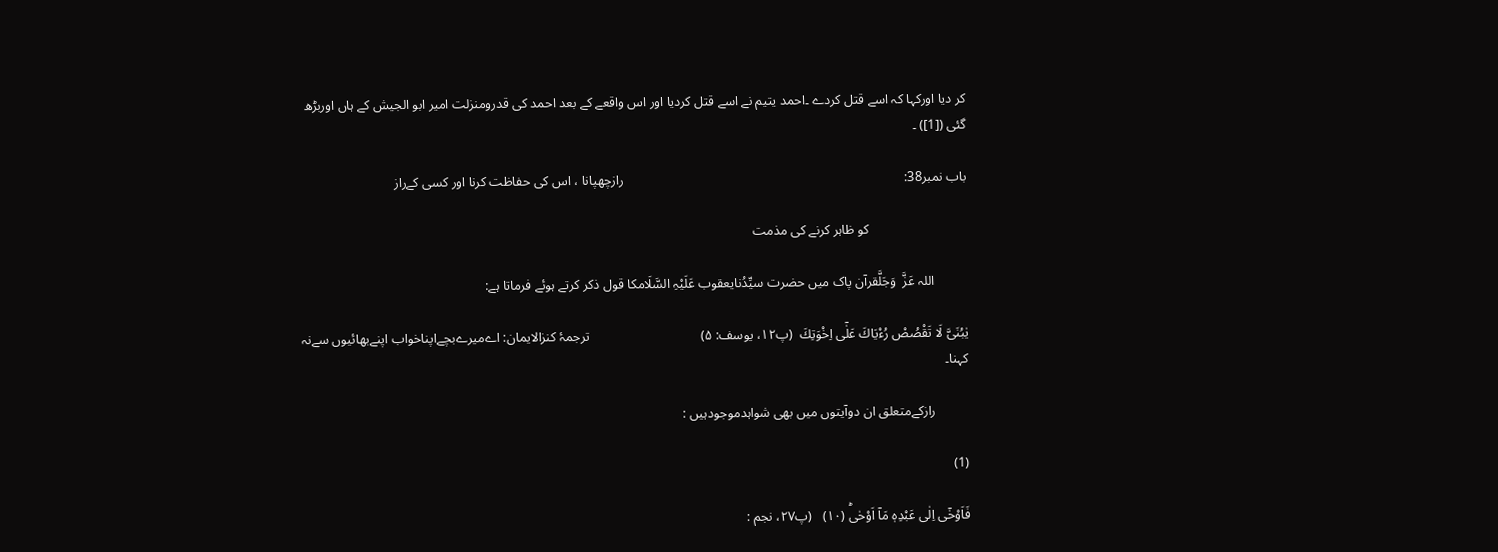کر دیا اورکہا کہ اسے قتل کردے ۔احمد یتیم نے اسے قتل کردیا اور اس واقعے کے بعد احمد کی قدرومنزلت امیر ابو الجیش کے ہاں اوربڑھ گئی ([1]) ۔

باب نمبر38:                                                                                   رازچھپانا ، اس کی حفاظت کرنا اور کسی کےراز

                             کو ظاہر کرنے کی مذمت

          اللہ عَزَّ  وَجَلَّقرآن پاک میں حضرت سیِّدُنایعقوب عَلَیْہِ السَّلَامکا قول ذکر کرتے ہوئے فرماتا ہے:

یٰبُنَیَّ لَا تَقْصُصْ رُءْیَاكَ عَلٰۤى اِخْوَتِكَ  (پ۱۲، یوسف: ۵)                                 ترجمۂ کنزالایمان: اےمیرےبچےاپناخواب اپنےبھائیوں سےنہ کہنا۔

          رازکےمتعلق ان دوآیتوں میں بھی شواہدموجودہیں :

(1)

فَاَوْحٰۤى اِلٰى عَبْدِهٖ مَاۤ اَوْحٰىؕ (۱۰)   (پ۲۷، نجم :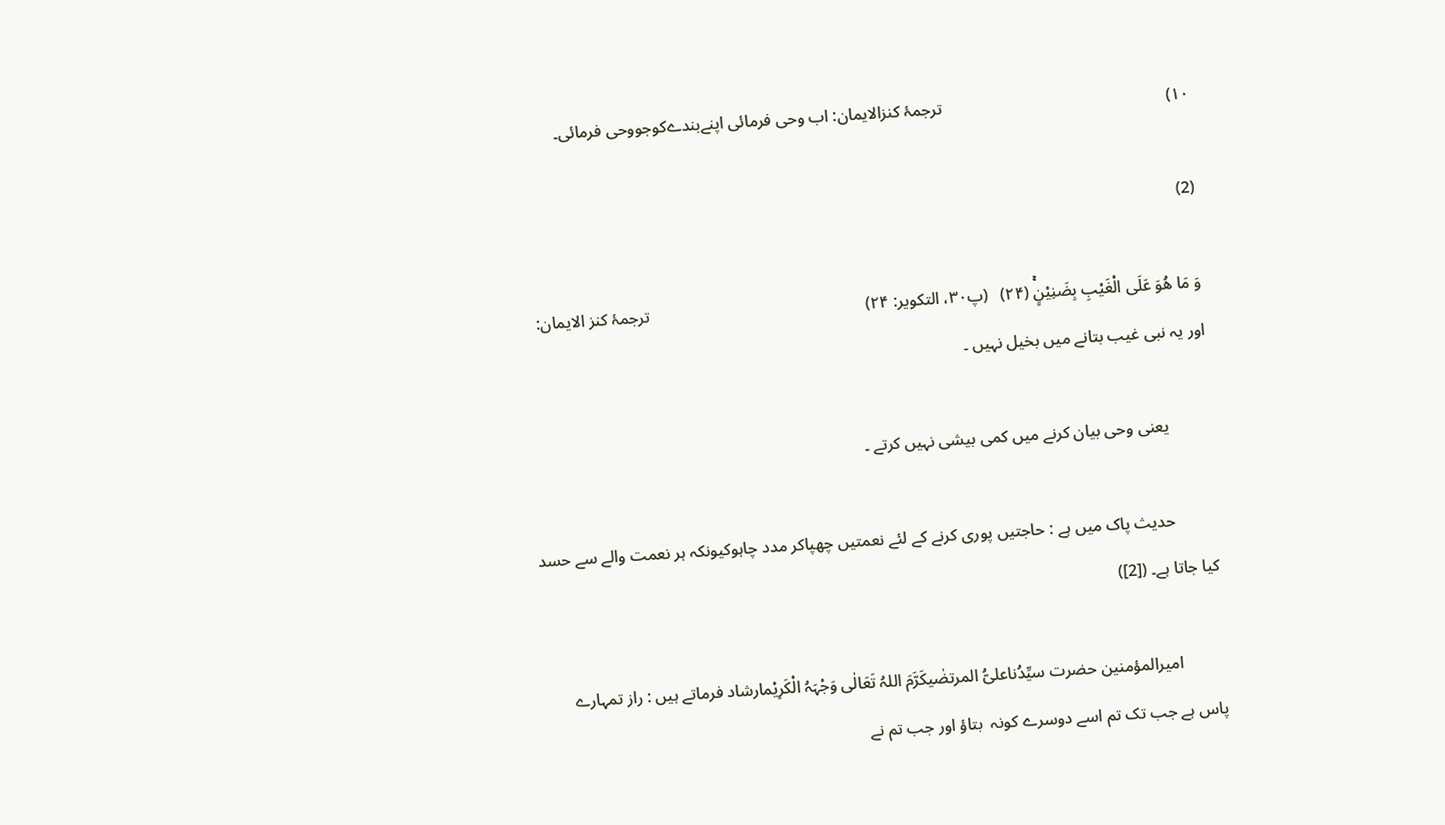۱۰)                                                      ترجمۂ کنزالایمان: اب وحی فرمائی اپنےبندےکوجووحی فرمائی۔

(2)

وَ مَا هُوَ عَلَى الْغَیْبِ بِضَنِیْنٍۚ (۲۴)   (پ۳۰، التکویر: ۲۴)                                                    ترجمۂ کنز الایمان: اور یہ نبی غیب بتانے میں بخیل نہیں ۔

          یعنی وحی بیان کرنے میں کمی بیشی نہیں کرتے ۔

          حدیث پاک میں ہے : حاجتیں پوری کرنے کے لئے نعمتیں چھپاکر مدد چاہوکیونکہ ہر نعمت والے سے حسد کیا جاتا ہے۔ ([2])

          امیرالمؤمنین حضرت سیِّدُناعلیُّ المرتضٰیکَرَّمَ اللہُ تَعَالٰی وَجْہَہُ الْکَرِیْمارشاد فرماتے ہیں : راز تمہارے پاس ہے جب تک تم اسے دوسرے کونہ  بتاؤ اور جب تم نے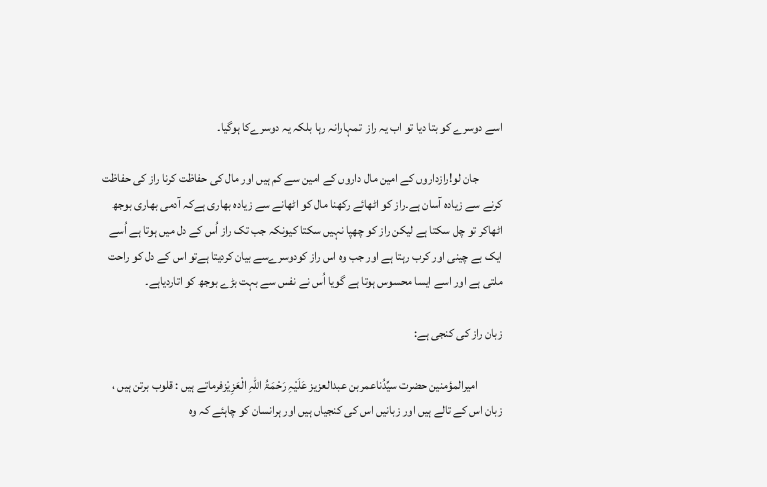اسے دوسرے کو بتا دیا تو اب یہ راز  تمہارانہ رہا بلکہ یہ دوسرےکا ہوگیا۔

          جان لو!رازداروں کے امین مال داروں کے امین سے کم ہیں اور مال کی حفاظت کرنا راز کی حفاظت کرنے سے زیادہ آسان ہے۔راز کو اٹھائے رکھنا مال کو اٹھانے سے زیادہ بھاری ہےکہ آدمی بھاری بوجھ اٹھاکر تو چل سکتا ہے لیکن راز کو چھپا نہیں سکتا کیونکہ جب تک راز اُس کے دل میں ہوتا ہے اُسے ایک بے چینی اور کرب رہتا ہے اور جب وہ اس راز کودوسرےسے بیان کردیتا ہےتو اس کے دل کو راحت ملتی ہے اور اسے ایسا محسوس ہوتا ہے گویا اُس نے نفس سے بہت بڑے بوجھ کو اتاردیاہے۔

زبان راز کی کنجی ہے:

          امیرالمؤمنین حضرت سیِّدُناعمربن عبدالعزیز عَلَیْہِ رَحْمَۃُ اللہِ الْعَزِیْزفرماتے ہیں : قلوب برتن ہیں ، زبان اس کے تالے ہیں اور زبانیں اس کی کنجیاں ہیں اور ہرانسان کو چاہئے کہ وہ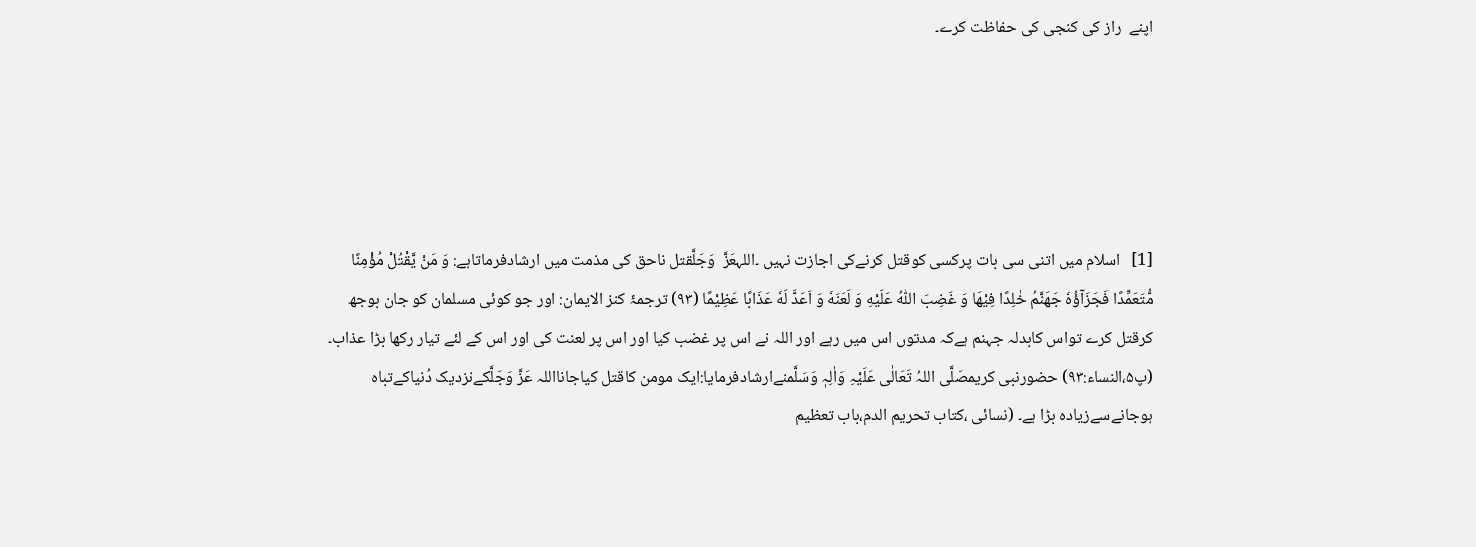اپنے  راز کی کنجی کی حفاظت کرے۔





[1]   اسلام میں اتنی سی بات پرکسی کوقتل کرنےکی اجازت نہیں ۔اللہعَزَّ  وَجَلَّقتل ناحق کی مذمت میں ارشادفرماتاہے: وَ مَنْ یَّقْتُلْ مُؤْمِنًا مُّتَعَمِّدًا فَجَزَآؤُهٗ جَهَنَّمُ خٰلِدًا فِیْهَا وَ غَضِبَ اللّٰهُ عَلَیْهِ وَ لَعَنَهٗ وَ اَعَدَّ لَهٗ عَذَابًا عَظِیْمًا (۹۳) ترجمۂ کنز الایمان: اور جو کوئی مسلمان کو جان بوجھ کرقتل کرے تواس کابدلہ جہنم ہےکہ مدتوں اس میں رہے اور اللہ نے اس پر غضب کیا اور اس پر لعنت کی اور اس کے لئے تیار رکھا بڑا عذاب۔ (پ۵،النساء:۹۳) حضورنبی کریمصَلَّی اللہُ تَعَالٰی عَلَیْہِ وَاٰلِہٖ وَسَلَّمنےارشادفرمایا:ایک مومن کاقتل کیاجانااللہ عَزَّ وَجَلَّکےنزدیک دُنیاکےتباہ ہوجانےسےزیادہ بڑا ہے۔ (نسائی ،کتاب تحریم الدم،باب تعظیم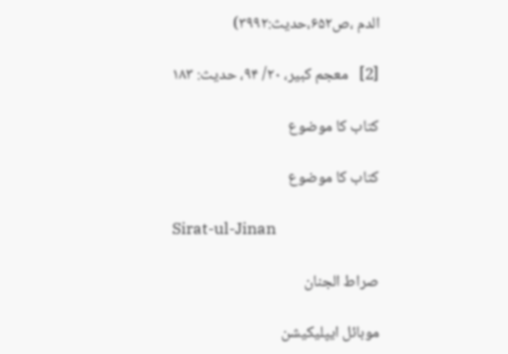الدم ،ص۶۵۲،حدیث:۳۹۹۲)

[2]   معجم کبیر، ۲۰/ ۹۴، حدیث: ۱۸۳

کتاب کا موضوع

کتاب کا موضوع

Sirat-ul-Jinan

صراط الجنان

موبائل ایپلیکیشن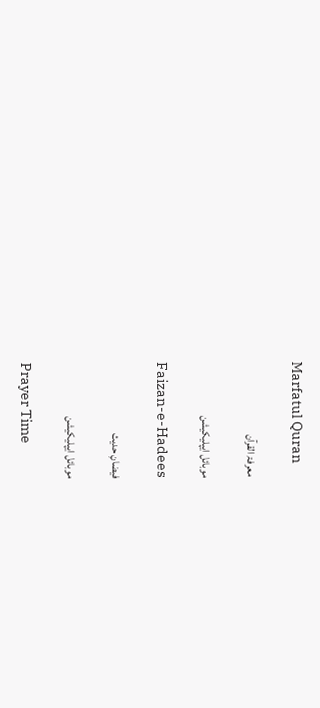Marfatul Quran

معرفۃ القرآن

موبائل ایپلیکیشن

Faizan-e-Hadees

فیضانِ حدیث

موبائل ایپلیکیشن

Prayer Time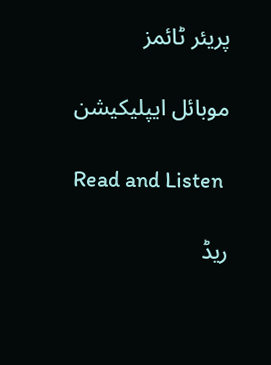پریئر ٹائمز

موبائل ایپلیکیشن

Read and Listen

ریڈ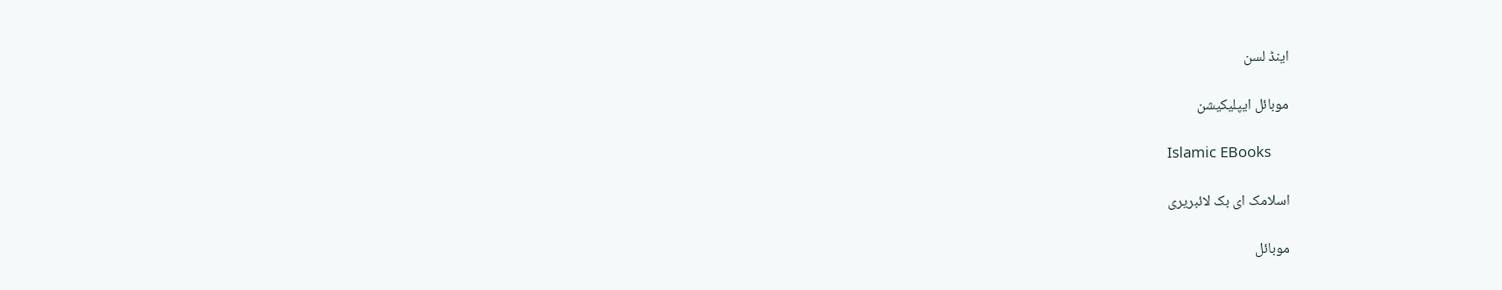اینڈ لسن

موبائل ایپلیکیشن

Islamic EBooks

اسلامک ای بک لائبریری

موبائل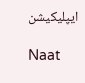ایپلیکیشن

Naat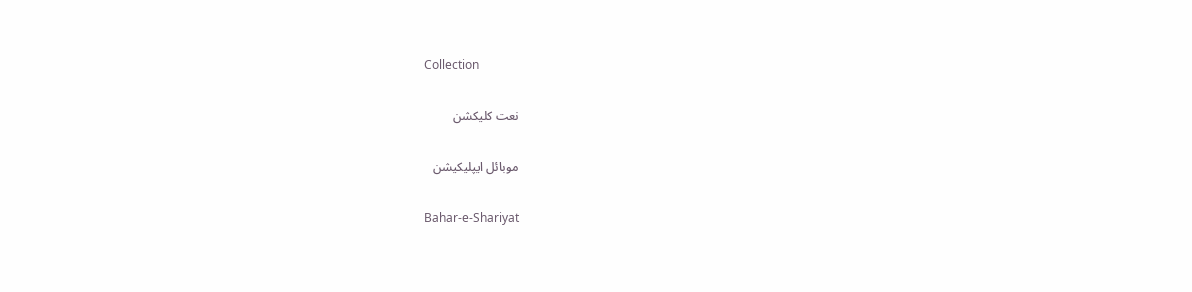Collection

نعت کلیکشن

موبائل ایپلیکیشن

Bahar-e-Shariyat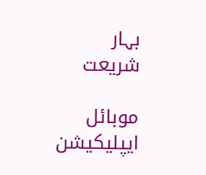بہار شریعت

موبائل ایپلیکیشن